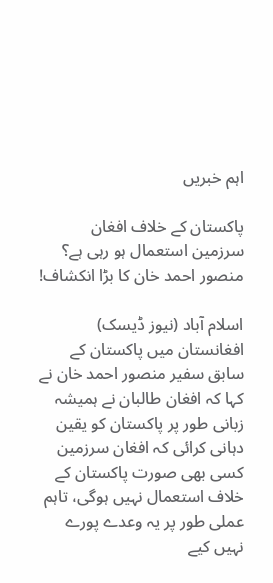اہم خبریں

پاکستان کے خلاف افغان سرزمین استعمال ہو رہی ہے؟ منصور احمد خان کا بڑا انکشاف!

اسلام آباد (نیوز ڈیسک) افغانستان میں پاکستان کے سابق سفیر منصور احمد خان نے کہا کہ افغان طالبان نے ہمیشہ زبانی طور پر پاکستان کو یقین دہانی کرائی کہ افغان سرزمین کسی بھی صورت پاکستان کے خلاف استعمال نہیں ہوگی، تاہم عملی طور پر یہ وعدے پورے نہیں کیے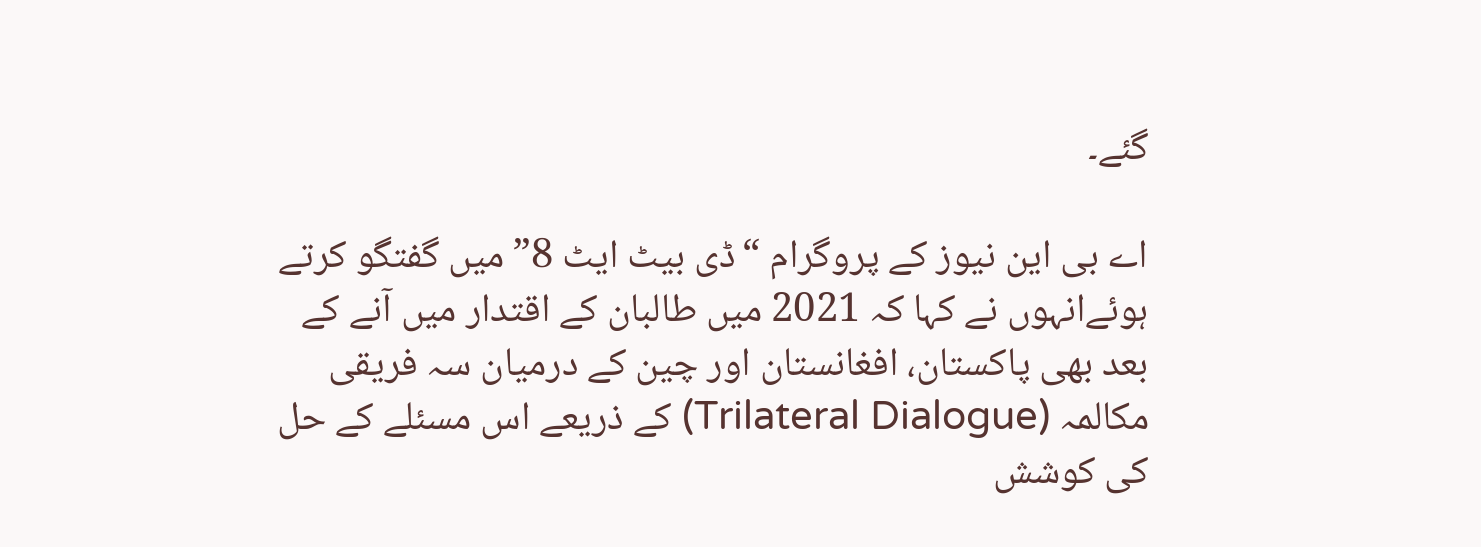گئے۔

اے بی این نیوز کے پروگرام “ڈی بیٹ ایٹ 8” میں گفتگو کرتے ہوئےانہوں نے کہا کہ 2021 میں طالبان کے اقتدار میں آنے کے بعد بھی پاکستان، افغانستان اور چین کے درمیان سہ فریقی مکالمہ (Trilateral Dialogue) کے ذریعے اس مسئلے کے حل کی کوشش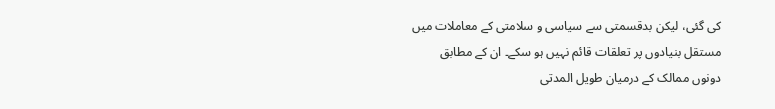کی گئی، لیکن بدقسمتی سے سیاسی و سلامتی کے معاملات میں مستقل بنیادوں پر تعلقات قائم نہیں ہو سکے۔ ان کے مطابق دونوں ممالک کے درمیان طویل المدتی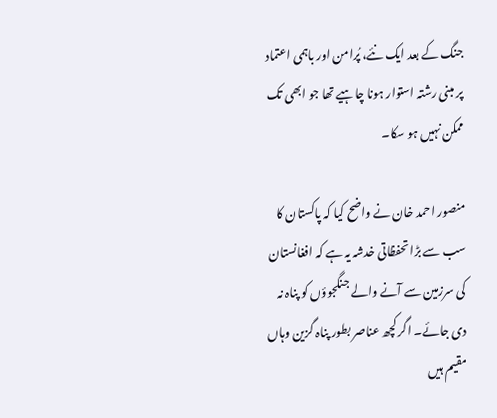جنگ کے بعد ایک نئے، پُرامن اور باہمی اعتماد پر مبنی رشتہ استوار ہونا چاہیے تھا جو ابھی تک ممکن نہیں ہو سکا۔

منصور احمد خان نے واضح کیا کہ پاکستان کا سب سے بڑا تحفظاتی خدشہ یہ ہے کہ افغانستان کی سرزمین سے آنے والے جنگجوؤں کو پناہ نہ دی جائے۔ اگر کچھ عناصر بطور پناہ گزین وہاں مقیم ہیں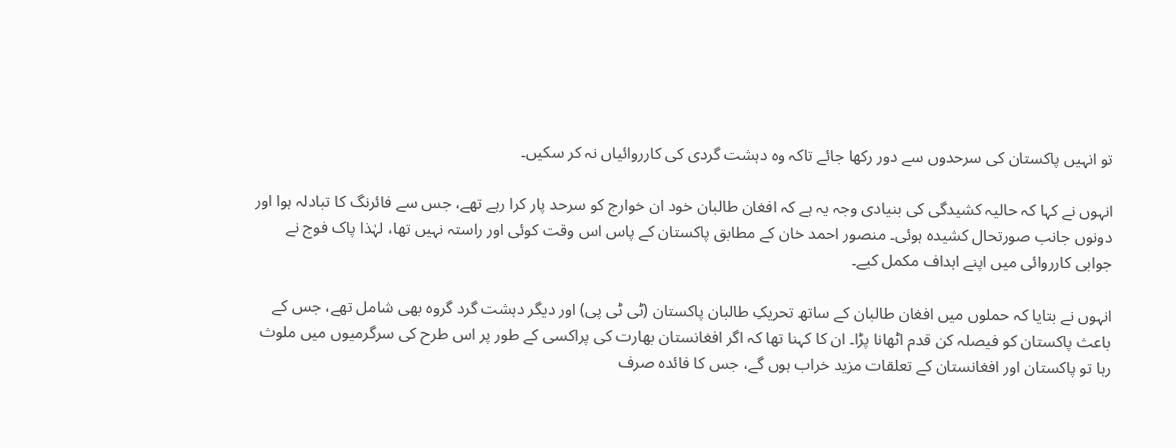تو انہیں پاکستان کی سرحدوں سے دور رکھا جائے تاکہ وہ دہشت گردی کی کارروائیاں نہ کر سکیں۔

انہوں نے کہا کہ حالیہ کشیدگی کی بنیادی وجہ یہ ہے کہ افغان طالبان خود ان خوارج کو سرحد پار کرا رہے تھے، جس سے فائرنگ کا تبادلہ ہوا اور دونوں جانب صورتحال کشیدہ ہوئی۔ منصور احمد خان کے مطابق پاکستان کے پاس اس وقت کوئی اور راستہ نہیں تھا، لہٰذا پاک فوج نے جوابی کارروائی میں اپنے اہداف مکمل کیے۔

انہوں نے بتایا کہ حملوں میں افغان طالبان کے ساتھ تحریکِ طالبان پاکستان (ٹی ٹی پی) اور دیگر دہشت گرد گروہ بھی شامل تھے، جس کے باعث پاکستان کو فیصلہ کن قدم اٹھانا پڑا۔ ان کا کہنا تھا کہ اگر افغانستان بھارت کی پراکسی کے طور پر اس طرح کی سرگرمیوں میں ملوث رہا تو پاکستان اور افغانستان کے تعلقات مزید خراب ہوں گے، جس کا فائدہ صرف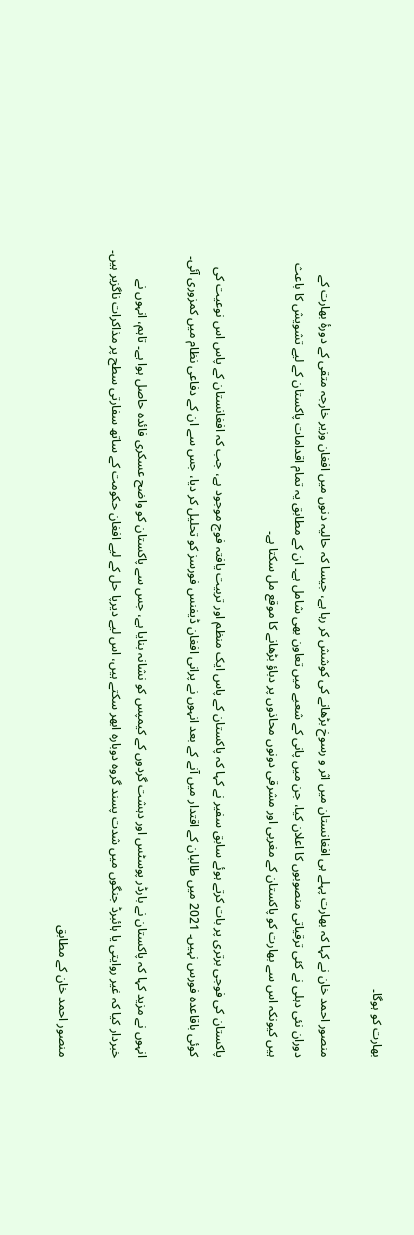بھارت کو ہوگا۔

منصور احمد خان نے کہا کہ بھارت پہلے ہی افغانستان میں اثر و رسوخ بڑھانے کی کوشش کر رہا ہے، جیسا کہ حالیہ دنوں میں افغان وزیر خارجہ متقی کے دورۂ بھارت کے دوران نئی دہلی نے کئی ترقیاتی منصوبوں کا اعلان کیا، جن میں پانی کے شعبے میں تعاون بھی شامل ہے۔ ان کے مطابق یہ تمام اقدامات پاکستان کے لیے تشویش کا باعث ہیں کیونکہ اس سے بھارت کو پاکستان کے مغربی اور مشرقی دونوں محاذوں پر دباؤ بڑھانے کا موقع مل سکتا ہے۔

پاکستان کی فوجی برتری پر بات کرتے ہوئے سابق سفیر نے کہا کہ پاکستان کے پاس ایک منظم اور تربیت یافتہ فوج موجود ہے، جب کہ افغانستان کے پاس اس نوعیت کی کوئی باقاعدہ فورس نہیں۔ 2021 میں طالبان کے اقتدار میں آنے کے بعد انہوں نے پرانی افغان ڈیفنس فورسز کو تحلیل کر دیا، جس سے ان کے دفاعی نظام میں کمزوری آئی۔

انہوں نے مزید کہا کہ پاکستان نے بارڈر پوسٹس اور دہشت گردوں کے کیمپس کو نشانہ بنایا ہے، جس سے پاکستان کو واضح عسکری فائدہ حاصل ہوا ہے۔ تاہم، انہوں نے خبردار کیا کہ غیر روایتی یا ہائبرڈ جنگوں میں شدت پسند گروہ دوبارہ ابھر سکتے ہیں، اس لیے دیرپا حل کے لیے افغان حکومت کے ساتھ سفارتی سطح پر مذاکرات ناگزیر ہیں۔

منصور احمد خان کے مطابق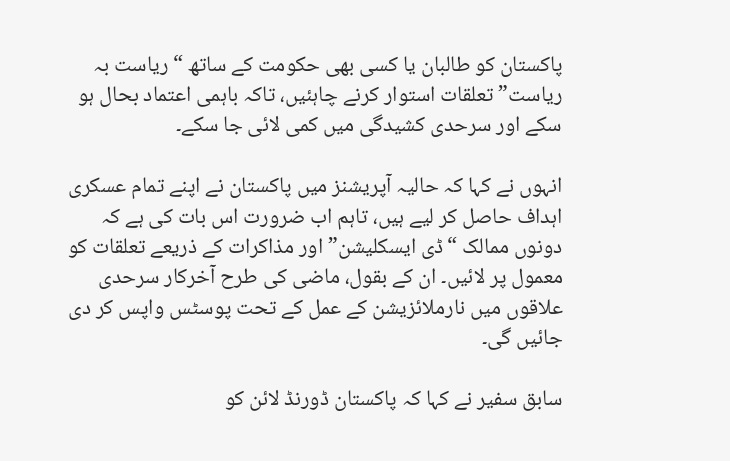پاکستان کو طالبان یا کسی بھی حکومت کے ساتھ “ریاست بہ ریاست” تعلقات استوار کرنے چاہئیں، تاکہ باہمی اعتماد بحال ہو سکے اور سرحدی کشیدگی میں کمی لائی جا سکے۔

انہوں نے کہا کہ حالیہ آپریشنز میں پاکستان نے اپنے تمام عسکری اہداف حاصل کر لیے ہیں، تاہم اب ضرورت اس بات کی ہے کہ دونوں ممالک “ڈی ایسکلیشن” اور مذاکرات کے ذریعے تعلقات کو معمول پر لائیں۔ ان کے بقول، ماضی کی طرح آخرکار سرحدی علاقوں میں نارملائزیشن کے عمل کے تحت پوسٹس واپس کر دی جائیں گی۔

سابق سفیر نے کہا کہ پاکستان ڈورنڈ لائن کو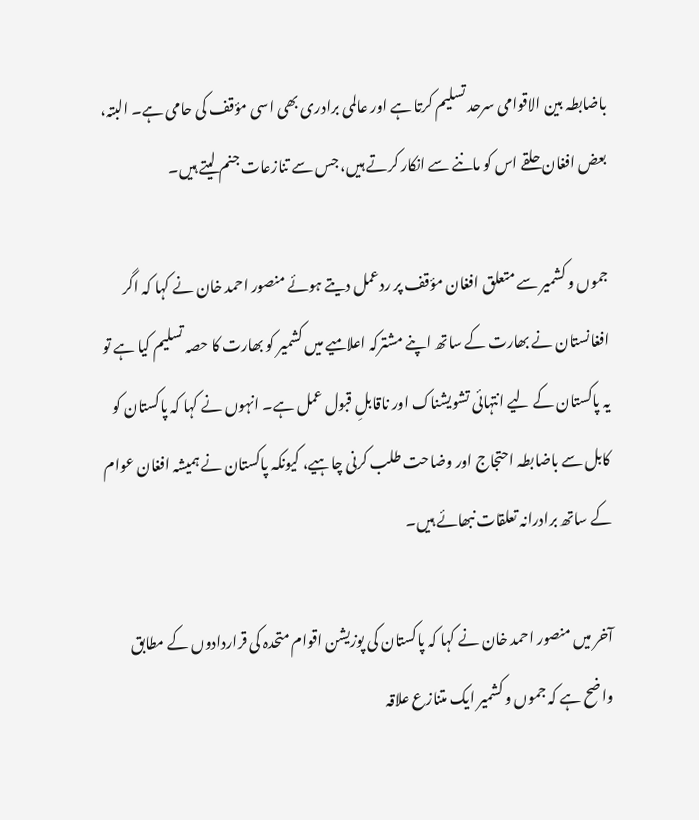باضابطہ بین الاقوامی سرحد تسلیم کرتا ہے اور عالمی برادری بھی اسی مؤقف کی حامی ہے۔ البتہ، بعض افغان حلقے اس کو ماننے سے انکار کرتے ہیں، جس سے تنازعات جنم لیتے ہیں۔

جموں و کشمیر سے متعلق افغان مؤقف پر ردعمل دیتے ہوئے منصور احمد خان نے کہا کہ اگر افغانستان نے بھارت کے ساتھ اپنے مشترکہ اعلامیے میں کشمیر کو بھارت کا حصہ تسلیم کیا ہے تو یہ پاکستان کے لیے انتہائی تشویشناک اور ناقابلِ قبول عمل ہے۔ انہوں نے کہا کہ پاکستان کو کابل سے باضابطہ احتجاج اور وضاحت طلب کرنی چاہیے، کیونکہ پاکستان نے ہمیشہ افغان عوام کے ساتھ برادرانہ تعلقات نبھائے ہیں۔

آخر میں منصور احمد خان نے کہا کہ پاکستان کی پوزیشن اقوام متحدہ کی قراردادوں کے مطابق واضح ہے کہ جموں و کشمیر ایک متنازع علاقہ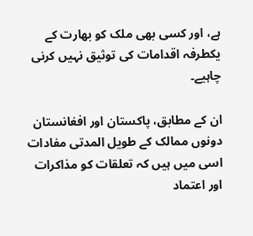ہے، اور کسی بھی ملک کو بھارت کے یکطرفہ اقدامات کی توثیق نہیں کرنی چاہیے۔

ان کے مطابق، پاکستان اور افغانستان دونوں ممالک کے طویل المدتی مفادات اسی میں ہیں کہ تعلقات کو مذاکرات اور اعتماد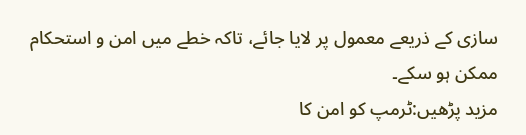سازی کے ذریعے معمول پر لایا جائے، تاکہ خطے میں امن و استحکام ممکن ہو سکے۔
مزید پڑھیں‌:ٹرمپ کو امن کا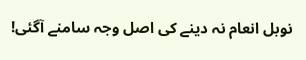نوبل انعام نہ دینے کی اصل وجہ سامنے آگئی!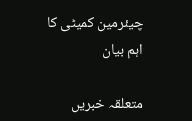چیئرمین کمیٹی کا اہم بیان

متعلقہ خبریں